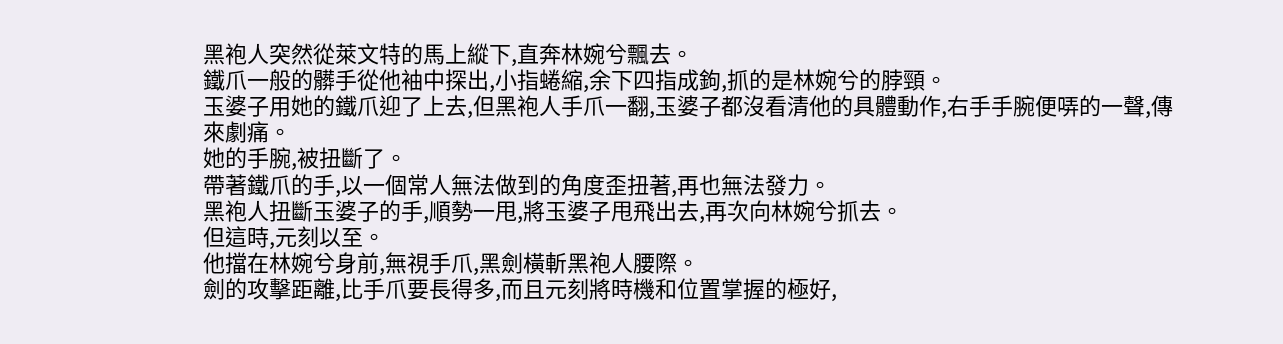黑袍人突然從萊文特的馬上縱下,直奔林婉兮飄去。
鐵爪一般的髒手從他袖中探出,小指蜷縮,余下四指成鉤,抓的是林婉兮的脖頸。
玉婆子用她的鐵爪迎了上去,但黑袍人手爪一翻,玉婆子都沒看清他的具體動作,右手手腕便哢的一聲,傳來劇痛。
她的手腕,被扭斷了。
帶著鐵爪的手,以一個常人無法做到的角度歪扭著,再也無法發力。
黑袍人扭斷玉婆子的手,順勢一甩,將玉婆子甩飛出去,再次向林婉兮抓去。
但這時,元刻以至。
他擋在林婉兮身前,無視手爪,黑劍橫斬黑袍人腰際。
劍的攻擊距離,比手爪要長得多,而且元刻將時機和位置掌握的極好,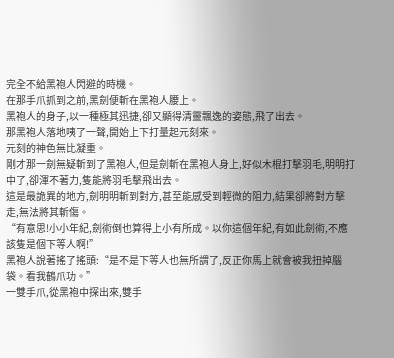完全不給黑袍人閃避的時機。
在那手爪抓到之前,黑劍便斬在黑袍人腰上。
黑袍人的身子,以一種極其迅捷,卻又顯得清靈飄逸的姿態,飛了出去。
那黑袍人落地咦了一聲,開始上下打量起元刻來。
元刻的神色無比凝重。
剛才那一劍無疑斬到了黑袍人,但是劍斬在黑袍人身上,好似木棍打擊羽毛,明明打中了,卻渾不著力,隻能將羽毛擊飛出去。
這是最詭異的地方,劍明明斬到對方,甚至能感受到輕微的阻力,結果卻將對方擊走,無法將其斬傷。
“有意思!小小年紀,劍術倒也算得上小有所成。以你這個年紀,有如此劍術,不應該隻是個下等人啊!”
黑袍人說著搖了搖頭:“是不是下等人也無所謂了,反正你馬上就會被我扭掉腦袋。看我鶴爪功。”
一雙手爪,從黑袍中探出來,雙手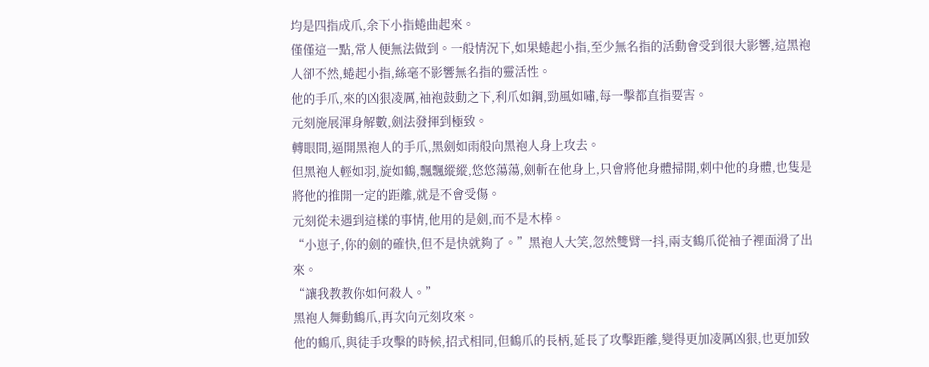均是四指成爪,余下小指蜷曲起來。
僅僅這一點,常人便無法做到。一般情況下,如果蜷起小指,至少無名指的活動會受到很大影響,這黑袍人卻不然,蜷起小指,絲毫不影響無名指的靈活性。
他的手爪,來的凶狠凌厲,袖袍鼓動之下,利爪如鋼,勁風如嘯,每一擊都直指要害。
元刻施展渾身解數,劍法發揮到極致。
轉眼間,逼開黑袍人的手爪,黑劍如雨般向黑袍人身上攻去。
但黑袍人輕如羽,旋如鶴,飄飄縱縱,悠悠蕩蕩,劍斬在他身上,只會將他身體掃開,刺中他的身體,也隻是將他的推開一定的距離,就是不會受傷。
元刻從未遇到這樣的事情,他用的是劍,而不是木棒。
“小崽子,你的劍的確快,但不是快就夠了。”黑袍人大笑,忽然雙臂一抖,兩支鶴爪從袖子裡面滑了出來。
“讓我教教你如何殺人。”
黑袍人舞動鶴爪,再次向元刻攻來。
他的鶴爪,與徒手攻擊的時候,招式相同,但鶴爪的長柄,延長了攻擊距離,變得更加凌厲凶狠,也更加致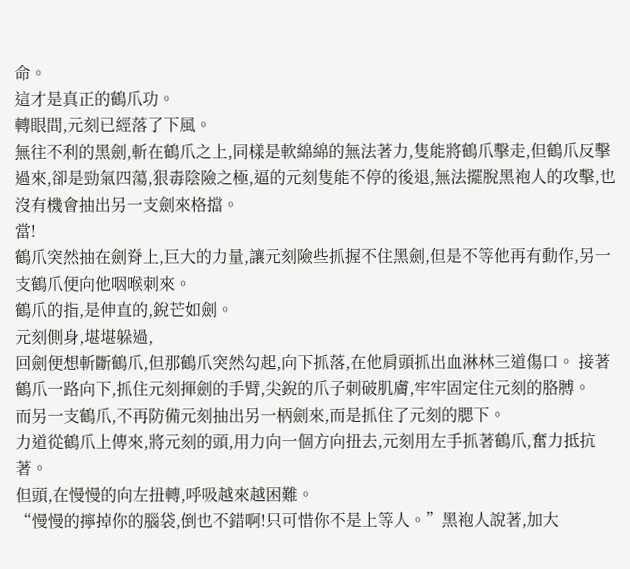命。
這才是真正的鶴爪功。
轉眼間,元刻已經落了下風。
無往不利的黑劍,斬在鶴爪之上,同樣是軟綿綿的無法著力,隻能將鶴爪擊走,但鶴爪反擊過來,卻是勁氣四蕩,狠毒陰險之極,逼的元刻隻能不停的後退,無法擺脫黑袍人的攻擊,也沒有機會抽出另一支劍來格擋。
當!
鶴爪突然抽在劍脊上,巨大的力量,讓元刻險些抓握不住黑劍,但是不等他再有動作,另一支鶴爪便向他咽喉刺來。
鶴爪的指,是伸直的,銳芒如劍。
元刻側身,堪堪躲過,
回劍便想斬斷鶴爪,但那鶴爪突然勾起,向下抓落,在他肩頭抓出血淋林三道傷口。 接著鶴爪一路向下,抓住元刻揮劍的手臂,尖銳的爪子刺破肌膚,牢牢固定住元刻的胳膊。
而另一支鶴爪,不再防備元刻抽出另一柄劍來,而是抓住了元刻的腮下。
力道從鶴爪上傳來,將元刻的頭,用力向一個方向扭去,元刻用左手抓著鶴爪,奮力抵抗著。
但頭,在慢慢的向左扭轉,呼吸越來越困難。
“慢慢的擰掉你的腦袋,倒也不錯啊!只可惜你不是上等人。”黑袍人說著,加大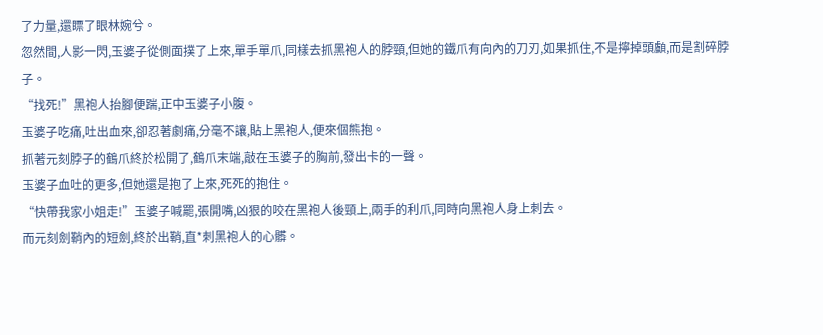了力量,還瞟了眼林婉兮。
忽然間,人影一閃,玉婆子從側面撲了上來,單手單爪,同樣去抓黑袍人的脖頸,但她的鐵爪有向內的刀刃,如果抓住,不是擰掉頭顱,而是割碎脖子。
“找死!”黑袍人抬腳便踹,正中玉婆子小腹。
玉婆子吃痛,吐出血來,卻忍著劇痛,分毫不讓,貼上黑袍人,便來個熊抱。
抓著元刻脖子的鶴爪終於松開了,鶴爪末端,敲在玉婆子的胸前,發出卡的一聲。
玉婆子血吐的更多,但她還是抱了上來,死死的抱住。
“快帶我家小姐走!”玉婆子喊罷,張開嘴,凶狠的咬在黑袍人後頸上,兩手的利爪,同時向黑袍人身上刺去。
而元刻劍鞘內的短劍,終於出鞘,直*刺黑袍人的心髒。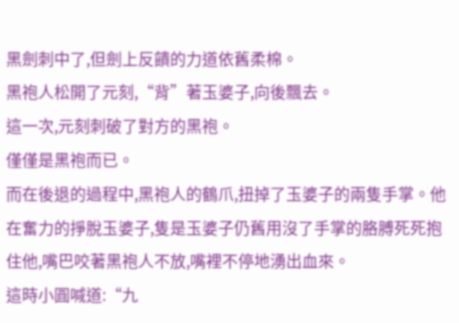黑劍刺中了,但劍上反饋的力道依舊柔棉。
黑袍人松開了元刻,“背”著玉婆子,向後飄去。
這一次,元刻刺破了對方的黑袍。
僅僅是黑袍而已。
而在後退的過程中,黑袍人的鶴爪,扭掉了玉婆子的兩隻手掌。他在奮力的掙脫玉婆子,隻是玉婆子仍舊用沒了手掌的胳膊死死抱住他,嘴巴咬著黑袍人不放,嘴裡不停地湧出血來。
這時小圓喊道:“九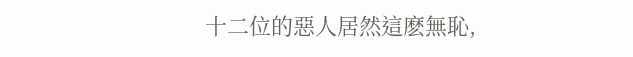十二位的惡人居然這麽無恥,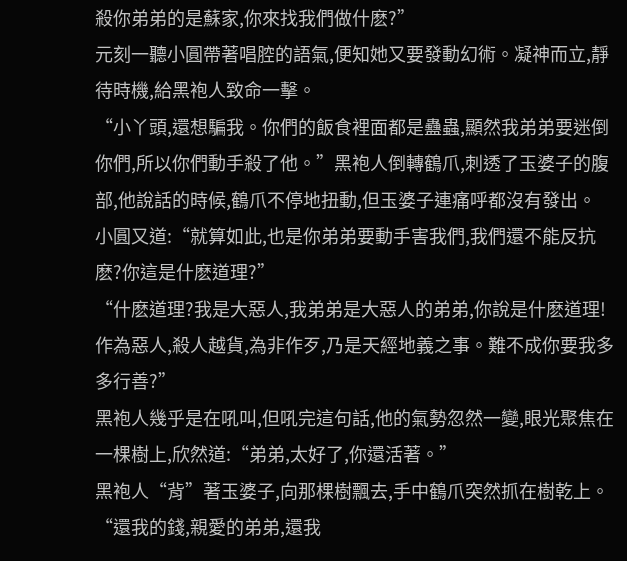殺你弟弟的是蘇家,你來找我們做什麽?”
元刻一聽小圓帶著唱腔的語氣,便知她又要發動幻術。凝神而立,靜待時機,給黑袍人致命一擊。
“小丫頭,還想騙我。你們的飯食裡面都是蠱蟲,顯然我弟弟要迷倒你們,所以你們動手殺了他。”黑袍人倒轉鶴爪,刺透了玉婆子的腹部,他說話的時候,鶴爪不停地扭動,但玉婆子連痛呼都沒有發出。
小圓又道:“就算如此,也是你弟弟要動手害我們,我們還不能反抗麽?你這是什麽道理?”
“什麽道理?我是大惡人,我弟弟是大惡人的弟弟,你說是什麽道理!作為惡人,殺人越貨,為非作歹,乃是天經地義之事。難不成你要我多多行善?”
黑袍人幾乎是在吼叫,但吼完這句話,他的氣勢忽然一變,眼光聚焦在一棵樹上,欣然道:“弟弟,太好了,你還活著。”
黑袍人“背”著玉婆子,向那棵樹飄去,手中鶴爪突然抓在樹乾上。
“還我的錢,親愛的弟弟,還我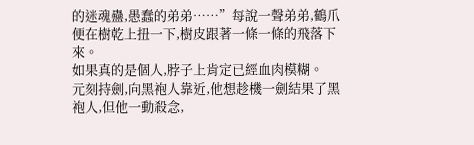的迷魂蠱,愚蠢的弟弟……”每說一聲弟弟,鶴爪便在樹乾上扭一下,樹皮跟著一條一條的飛落下來。
如果真的是個人,脖子上肯定已經血肉模糊。
元刻持劍,向黑袍人靠近,他想趁機一劍結果了黑袍人,但他一動殺念,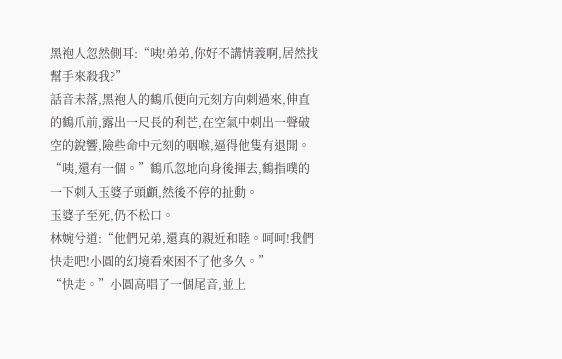黑袍人忽然側耳:“咦!弟弟,你好不講情義啊,居然找幫手來殺我?”
話音未落,黑袍人的鶴爪便向元刻方向刺過來,伸直的鶴爪前,露出一尺長的利芒,在空氣中刺出一聲破空的銳響,險些命中元刻的咽喉,逼得他隻有退開。
“咦,還有一個。”鶴爪忽地向身後揮去,鶴指噗的一下刺入玉婆子頭顱,然後不停的扯動。
玉婆子至死,仍不松口。
林婉兮道:“他們兄弟,還真的親近和睦。呵呵!我們快走吧!小圓的幻境看來困不了他多久。”
“快走。”小圓高唱了一個尾音,並上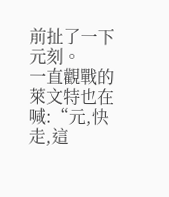前扯了一下元刻。
一直觀戰的萊文特也在喊:“元,快走,這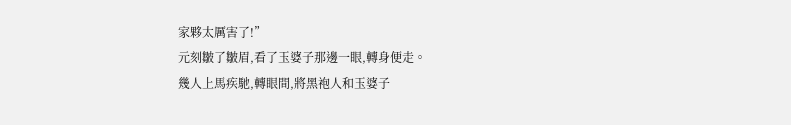家夥太厲害了!”
元刻皺了皺眉,看了玉婆子那邊一眼,轉身便走。
幾人上馬疾馳,轉眼間,將黑袍人和玉婆子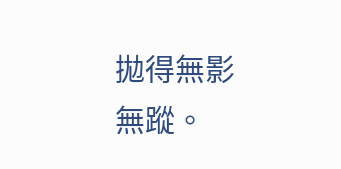拋得無影無蹤。